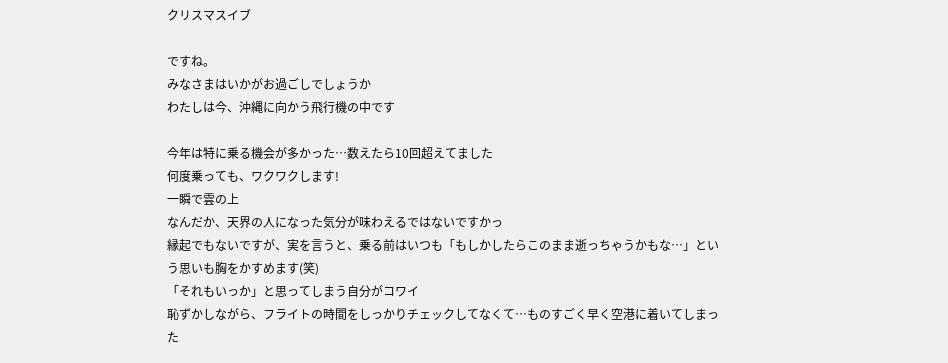クリスマスイブ

ですね。
みなさまはいかがお過ごしでしょうか
わたしは今、沖縄に向かう飛行機の中です

今年は特に乗る機会が多かった…数えたら10回超えてました
何度乗っても、ワクワクします!
一瞬で雲の上
なんだか、天界の人になった気分が味わえるではないですかっ
縁起でもないですが、実を言うと、乗る前はいつも「もしかしたらこのまま逝っちゃうかもな…」という思いも胸をかすめます(笑)
「それもいっか」と思ってしまう自分がコワイ
恥ずかしながら、フライトの時間をしっかりチェックしてなくて…ものすごく早く空港に着いてしまった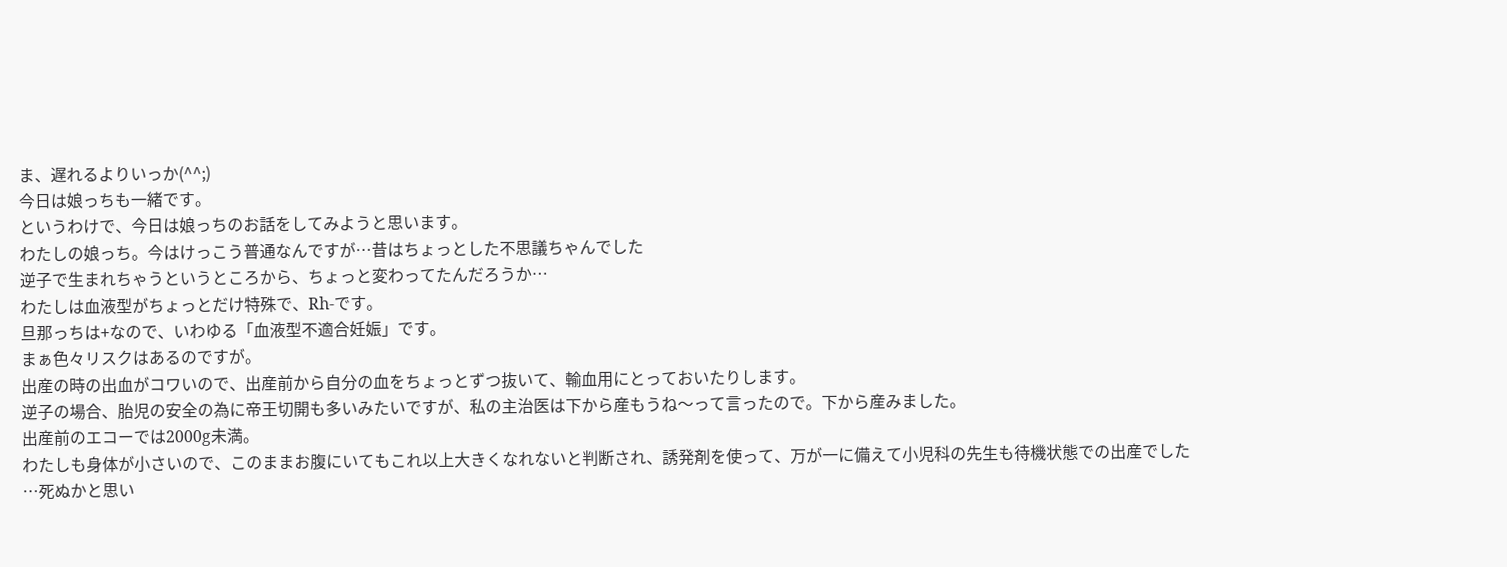ま、遅れるよりいっか(^^;)
今日は娘っちも一緒です。
というわけで、今日は娘っちのお話をしてみようと思います。
わたしの娘っち。今はけっこう普通なんですが…昔はちょっとした不思議ちゃんでした
逆子で生まれちゃうというところから、ちょっと変わってたんだろうか…
わたしは血液型がちょっとだけ特殊で、Rh-です。
旦那っちは+なので、いわゆる「血液型不適合妊娠」です。
まぁ色々リスクはあるのですが。
出産の時の出血がコワいので、出産前から自分の血をちょっとずつ抜いて、輸血用にとっておいたりします。
逆子の場合、胎児の安全の為に帝王切開も多いみたいですが、私の主治医は下から産もうね〜って言ったので。下から産みました。
出産前のエコーでは2000g未満。
わたしも身体が小さいので、このままお腹にいてもこれ以上大きくなれないと判断され、誘発剤を使って、万が一に備えて小児科の先生も待機状態での出産でした
…死ぬかと思い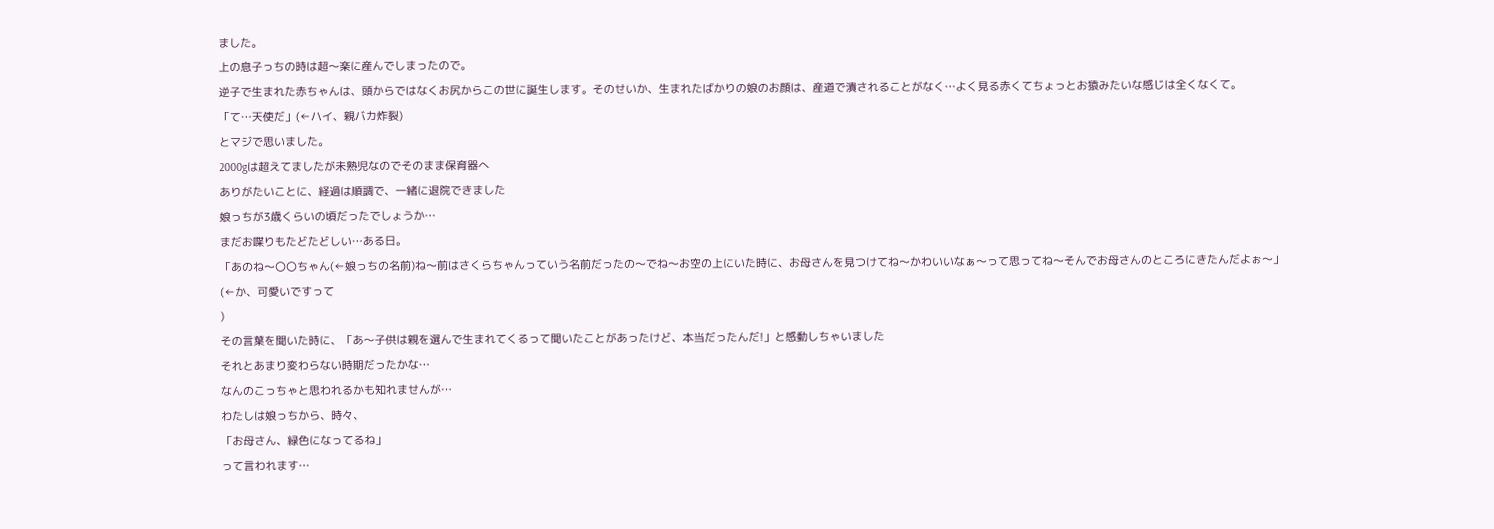ました。
上の息子っちの時は超〜楽に産んでしまったので。
逆子で生まれた赤ちゃんは、頭からではなくお尻からこの世に誕生します。そのせいか、生まれたばかりの娘のお顔は、産道で潰されることがなく…よく見る赤くてちょっとお猿みたいな感じは全くなくて。
「て…天使だ」(←ハイ、親バカ炸裂)
とマジで思いました。
2000gは超えてましたが未熟児なのでそのまま保育器へ
ありがたいことに、経過は順調で、一緒に退院できました
娘っちが3歳くらいの頃だったでしょうか…
まだお喋りもたどたどしい…ある日。
「あのね〜〇〇ちゃん(←娘っちの名前)ね〜前はさくらちゃんっていう名前だったの〜でね〜お空の上にいた時に、お母さんを見つけてね〜かわいいなぁ〜って思ってね〜そんでお母さんのところにきたんだよぉ〜」
(←か、可愛いですって
)
その言葉を聞いた時に、「あ〜子供は親を選んで生まれてくるって聞いたことがあったけど、本当だったんだ!」と感動しちゃいました
それとあまり変わらない時期だったかな…
なんのこっちゃと思われるかも知れませんが…
わたしは娘っちから、時々、
「お母さん、緑色になってるね」
って言われます…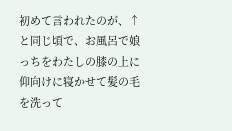初めて言われたのが、↑と同じ頃で、お風呂で娘っちをわたしの膝の上に仰向けに寝かせて髪の毛を洗って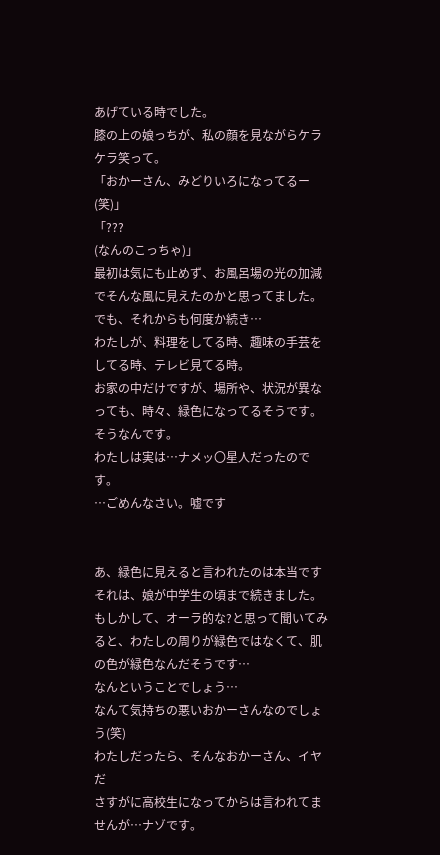あげている時でした。
膝の上の娘っちが、私の顔を見ながらケラケラ笑って。
「おかーさん、みどりいろになってるー(笑)」
「???
(なんのこっちゃ)」
最初は気にも止めず、お風呂場の光の加減でそんな風に見えたのかと思ってました。
でも、それからも何度か続き…
わたしが、料理をしてる時、趣味の手芸をしてる時、テレビ見てる時。
お家の中だけですが、場所や、状況が異なっても、時々、緑色になってるそうです。
そうなんです。
わたしは実は…ナメッ〇星人だったのです。
…ごめんなさい。嘘です


あ、緑色に見えると言われたのは本当です
それは、娘が中学生の頃まで続きました。
もしかして、オーラ的な?と思って聞いてみると、わたしの周りが緑色ではなくて、肌の色が緑色なんだそうです…
なんということでしょう…
なんて気持ちの悪いおかーさんなのでしょう(笑)
わたしだったら、そんなおかーさん、イヤだ
さすがに高校生になってからは言われてませんが…ナゾです。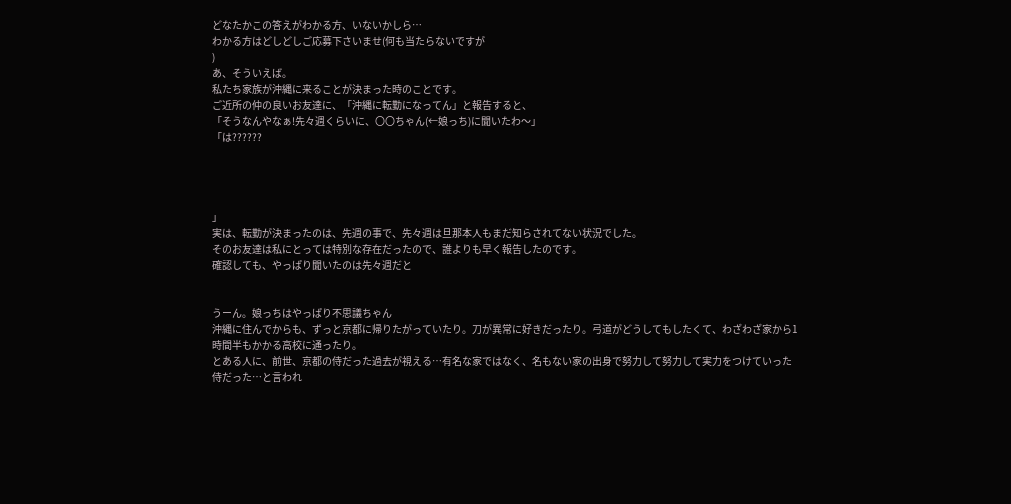どなたかこの答えがわかる方、いないかしら…
わかる方はどしどしご応募下さいませ(何も当たらないですが
)
あ、そういえば。
私たち家族が沖縄に来ることが決まった時のことです。
ご近所の仲の良いお友達に、「沖縄に転勤になってん」と報告すると、
「そうなんやなぁ!先々週くらいに、〇〇ちゃん(←娘っち)に聞いたわ〜」
「は??????




」
実は、転勤が決まったのは、先週の事で、先々週は旦那本人もまだ知らされてない状況でした。
そのお友達は私にとっては特別な存在だったので、誰よりも早く報告したのです。
確認しても、やっぱり聞いたのは先々週だと


うーん。娘っちはやっぱり不思議ちゃん
沖縄に住んでからも、ずっと京都に帰りたがっていたり。刀が異常に好きだったり。弓道がどうしてもしたくて、わざわざ家から1時間半もかかる高校に通ったり。
とある人に、前世、京都の侍だった過去が視える…有名な家ではなく、名もない家の出身で努力して努力して実力をつけていった侍だった…と言われ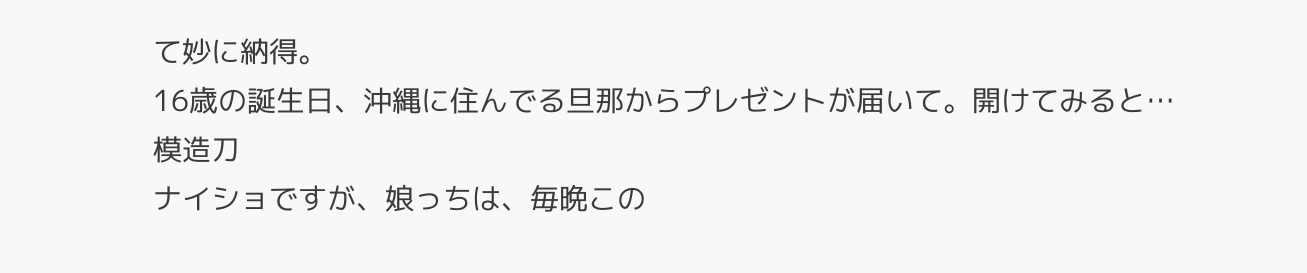て妙に納得。
16歳の誕生日、沖縄に住んでる旦那からプレゼントが届いて。開けてみると…模造刀
ナイショですが、娘っちは、毎晩この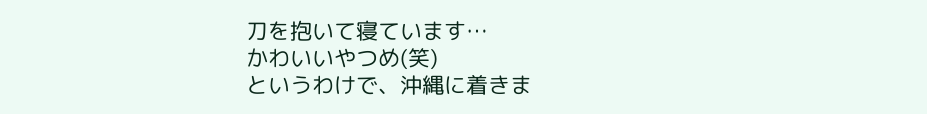刀を抱いて寝ています…
かわいいやつめ(笑)
というわけで、沖縄に着きま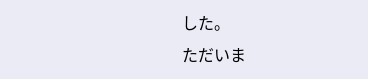した。
ただいま